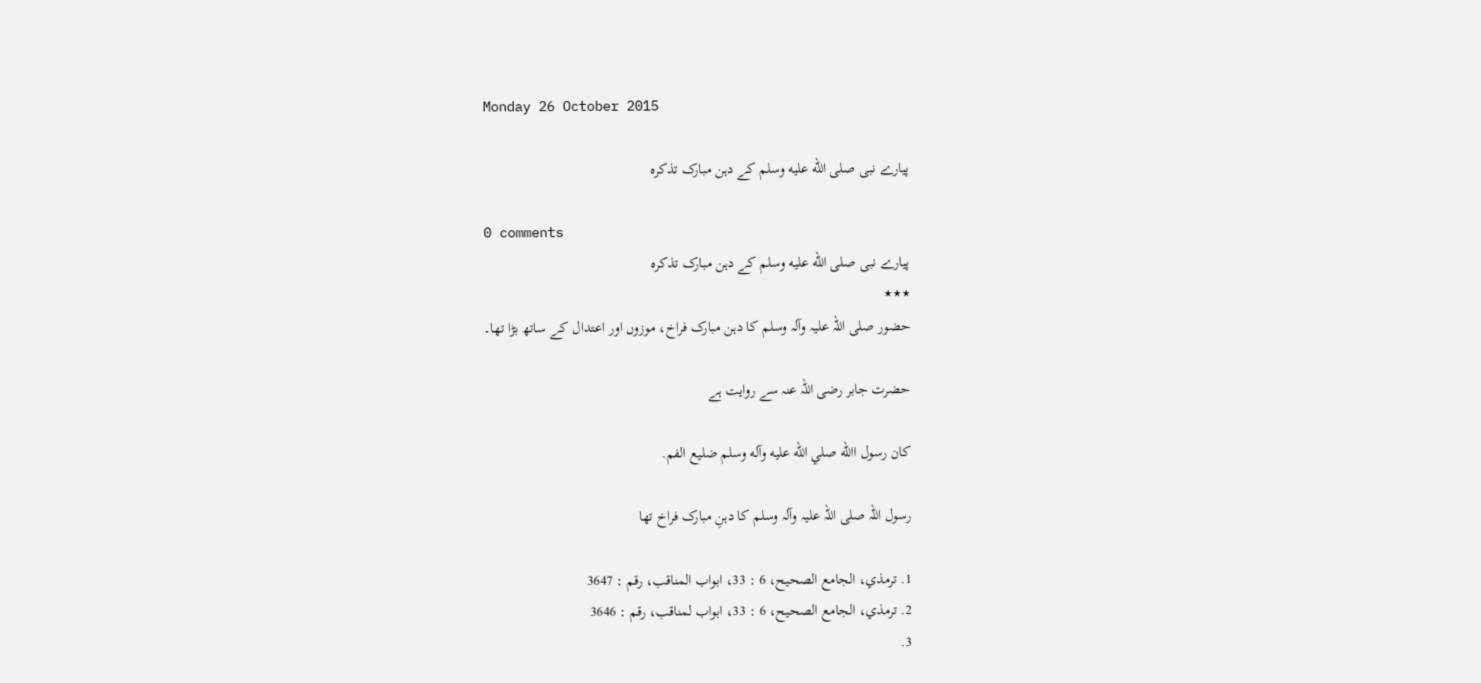Monday 26 October 2015

پیارے نبی صلى الله عليه وسلم کے دہن مبارک تذکرہ

0 comments
پیارے نبی صلى الله عليه وسلم کے دہن مبارک تذکرہ
٭٭٭
حضور صلی اللہ علیہ وآلہ وسلم کا دہن مبارک فراخ، موزوں اور اعتدال کے ساتھ بڑا تھا۔

حضرت جابر رضی اللہ عنہ سے روایت ہے

کان رسول االله صلي الله عليه وآله وسلم ضليع الفم.

رسول اللہ صلی اللہ علیہ وآلہ وسلم کا دہنِ مبارک فراخ تھا

1. ترمذي، الجامع الصحيح، 6 : 33، ابواب المناقب، رقم : 3647
2. ترمذي، الجامع الصحيح، 6 : 33، ابواب لمناقب، رقم : 3646
3.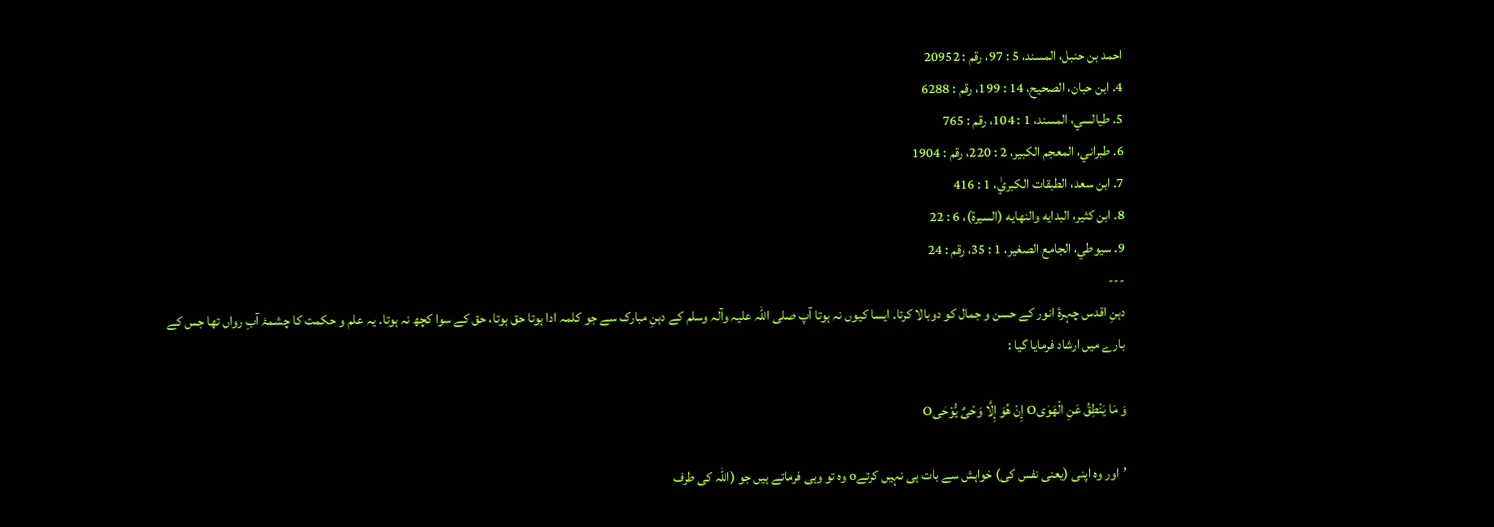احمد بن حنبل، المسند، 5 : 97، رقم : 20952
4. ابن حبان، الصحيح، 14 : 199، رقم : 6288
5. طيالسي، المسند، 1 : 104، رقم : 765
6. طبراني، المعجم الکبير، 2 : 220، رقم : 1904
7. ابن سعد، الطبقات الکبريٰ، 1 : 416
8. ابن کثير، البدايه والنهايه (السيرة)، 6 : 22
9. سيوطي، الجامع الصغير، 1 : 35، رقم : 24
---
دہنِ اقدس چہرۂ انور کے حسن و جمال کو دوبالا کرتا۔ ایسا کیوں نہ ہوتا آپ صلی اللہ علیہ وآلہ وسلم کے دہنِ مبارک سے جو کلمہ ادا ہوتا حق ہوتا، حق کے سوا کچھ نہ ہوتا۔ یہ علم و حکمت کا چشمۂ آبِ رواں تھا جس کے بارے میں ارشاد فرمایا گیا :

وَ مَا يَنْطِقُ عَنِ الْهَوٰیO إِنْ هُوَ إِلَّا وَحْیٌ يُّوْحٰیO

’اور وہ اپنی (یعنی نفس کی) خواہش سے بات ہی نہیں کرتےo وہ تو وہی فرماتے ہیں جو (اللہ کی طرف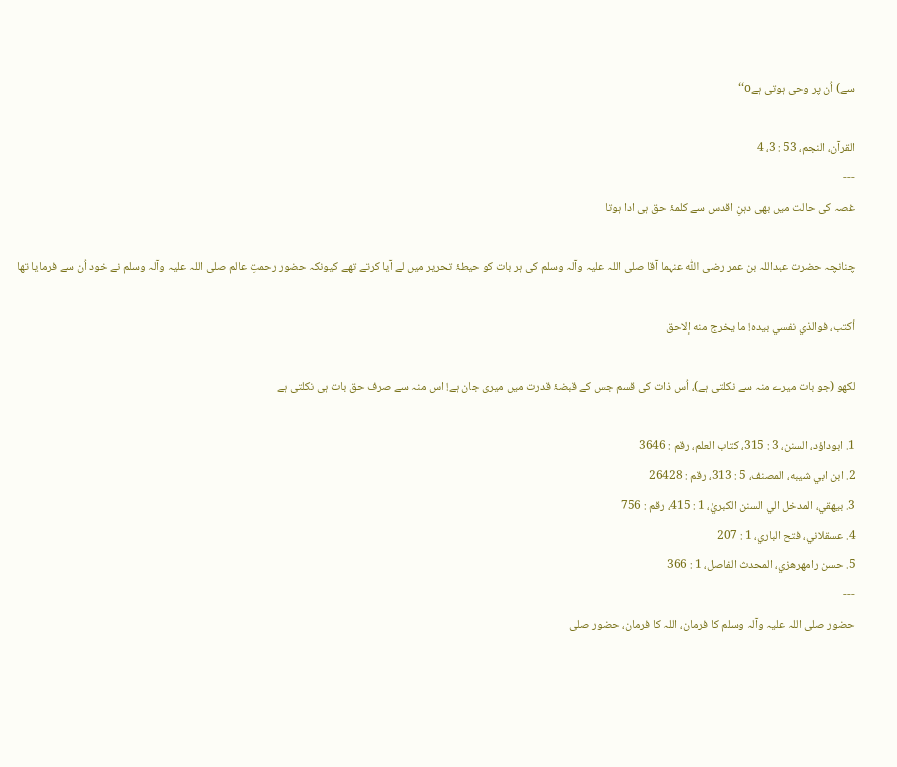سے) اُن پر وحی ہوتی ہےo‘‘

القرآن، النجم، 53 : 3، 4
---
غصہ کی حالت میں بھی دہنِ اقدس سے کلمۂ حق ہی ادا ہوتا

چنانچہ حضرت عبداللہ بن عمر رضی اللّٰہ عنہما آقا صلی اللہ علیہ وآلہ وسلم کی ہر بات کو حیطۂ تحریر میں لے آیا کرتے تھے کیونکہ حضور رحمتِ عالم صلی اللہ علیہ وآلہ وسلم نے خود اُن سے فرمایا تھا

أکتب، فوالذي نفسي بيده! ما يخرج منه إلاحق

لکھو (جو بات میرے منہ سے نکلتی ہے)، اُس ذات کی قسم جس کے قبضۂ قدرت میں میری جان ہے! اس منہ سے صرف حق بات ہی نکلتی ہے

1. ابوداؤد، السنن، 3 : 315، کتاب العلم، رقم : 3646
2. ابن ابي شيبه، المصنف، 5 : 313، رقم : 26428
3. بيهقي، المدخل الي السنن الکبريٰ، 1 : 415، رقم : 756
4. عسقلاني، فتح الباري، 1 : 207
5. حسن رامهرهزي، المحدث الفاصل، 1 : 366
---
حضور صلی اللہ علیہ وآلہ وسلم کا فرمان، اللہ کا فرمان، حضور صلی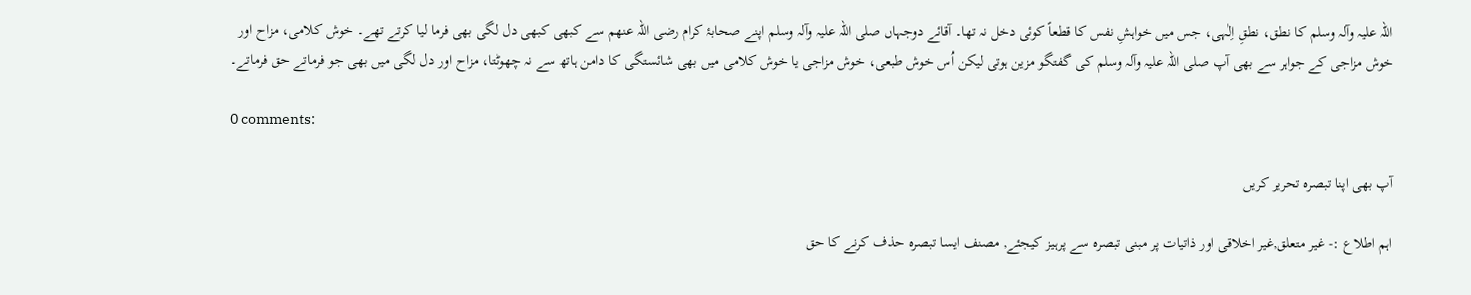اللہ علیہ وآلہ وسلم کا نطق، نطقِ اِلٰہی، جس میں خواہشِ نفس کا قطعاً کوئی دخل نہ تھا۔ آقائے دوجہاں صلی اللہ علیہ وآلہ وسلم اپنے صحابۂ کرام رضی اللہ عنھم سے کبھی کبھی دل لگی بھی فرما لیا کرتے تھے۔ خوش کلامی، مزاح اور خوش مزاجی کے جواہر سے بھی آپ صلی اللہ علیہ وآلہ وسلم کی گفتگو مزین ہوتی لیکن اُس خوش طبعی، خوش مزاجی یا خوش کلامی میں بھی شائستگی کا دامن ہاتھ سے نہ چھوٹتا، مزاح اور دل لگی میں بھی جو فرماتے حق فرماتے۔

0 comments:

آپ بھی اپنا تبصرہ تحریر کریں

اہم اطلاع :- غیر متعلق,غیر اخلاقی اور ذاتیات پر مبنی تبصرہ سے پرہیز کیجئے, مصنف ایسا تبصرہ حذف کرنے کا حق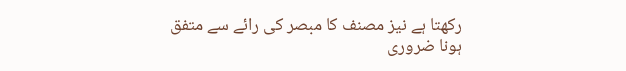رکھتا ہے نیز مصنف کا مبصر کی رائے سے متفق ہونا ضروری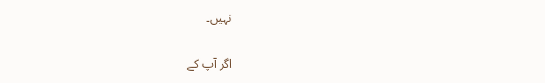نہیں۔

اگر آپ کے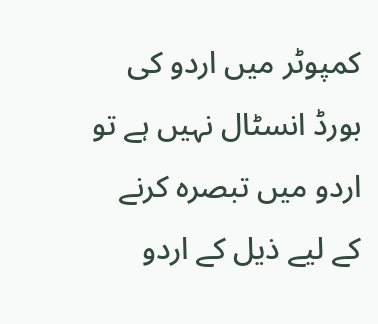کمپوٹر میں اردو کی بورڈ انسٹال نہیں ہے تو اردو میں تبصرہ کرنے کے لیے ذیل کے اردو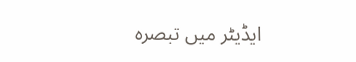ایڈیٹر میں تبصرہ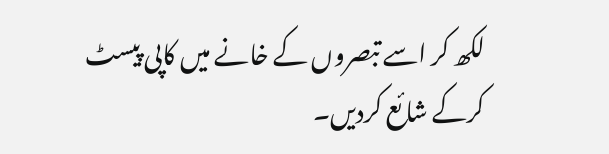لکھ کر اسے تبصروں کے خانے میں کاپی پیسٹ کرکے شائع کردیں۔